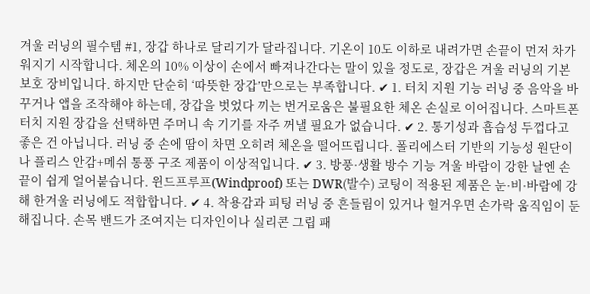겨울 러닝의 필수템 #1, 장갑 하나로 달리기가 달라집니다. 기온이 10도 이하로 내려가면 손끝이 먼저 차가워지기 시작합니다. 체온의 10% 이상이 손에서 빠져나간다는 말이 있을 정도로, 장갑은 겨울 러닝의 기본 보호 장비입니다. 하지만 단순히 ‘따뜻한 장갑’만으로는 부족합니다. ✔ 1. 터치 지원 기능 러닝 중 음악을 바꾸거나 앱을 조작해야 하는데, 장갑을 벗었다 끼는 번거로움은 불필요한 체온 손실로 이어집니다. 스마트폰 터치 지원 장갑을 선택하면 주머니 속 기기를 자주 꺼낼 필요가 없습니다. ✔ 2. 통기성과 흡습성 두껍다고 좋은 건 아닙니다. 러닝 중 손에 땀이 차면 오히려 체온을 떨어뜨립니다. 폴리에스터 기반의 기능성 원단이나 플리스 안감+메쉬 통풍 구조 제품이 이상적입니다. ✔ 3. 방풍·생활 방수 기능 겨울 바람이 강한 날엔 손끝이 쉽게 얼어붙습니다. 윈드프루프(Windproof) 또는 DWR(발수) 코팅이 적용된 제품은 눈·비·바람에 강해 한겨울 러닝에도 적합합니다. ✔ 4. 착용감과 피팅 러닝 중 흔들림이 있거나 헐거우면 손가락 움직임이 둔해집니다. 손목 밴드가 조여지는 디자인이나 실리콘 그립 패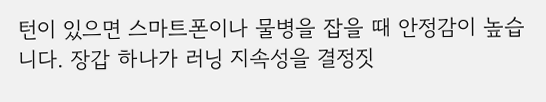턴이 있으면 스마트폰이나 물병을 잡을 때 안정감이 높습니다. 장갑 하나가 러닝 지속성을 결정짓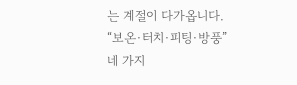는 계절이 다가옵니다. “보온·터치·피팅·방풍” 네 가지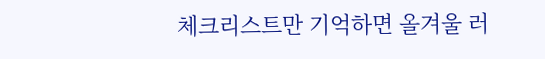체크리스트만 기억하면 올겨울 러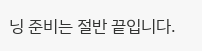닝 준비는 절반 끝입니다.